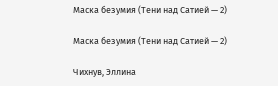Маска безумия (Тени над Сатией — 2)

Маска безумия (Тени над Сатией — 2)

Чихнув, Эллина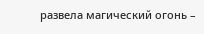развела магический огонь –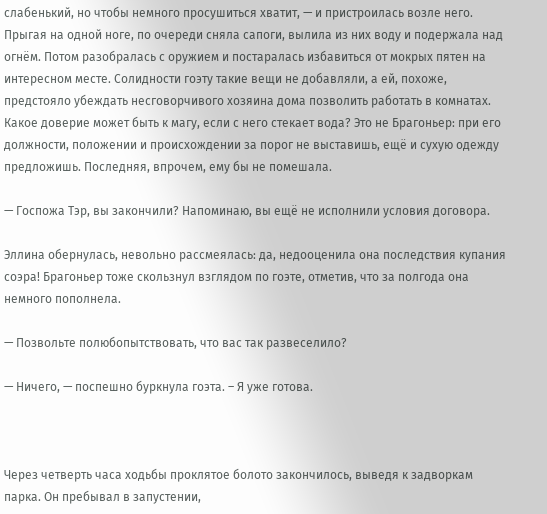слабенький, но чтобы немного просушиться хватит, — и пристроилась возле него. Прыгая на одной ноге, по очереди сняла сапоги, вылила из них воду и подержала над огнём. Потом разобралась с оружием и постаралась избавиться от мокрых пятен на интересном месте. Солидности гоэту такие вещи не добавляли, а ей, похоже, предстояло убеждать несговорчивого хозяина дома позволить работать в комнатах. Какое доверие может быть к магу, если с него стекает вода? Это не Брагоньер: при его должности, положении и происхождении за порог не выставишь, ещё и сухую одежду предложишь. Последняя, впрочем, ему бы не помешала.

— Госпожа Тэр, вы закончили? Напоминаю, вы ещё не исполнили условия договора.

Эллина обернулась, невольно рассмеялась: да, недооценила она последствия купания соэра! Брагоньер тоже скользнул взглядом по гоэте, отметив, что за полгода она немного пополнела.

— Позвольте полюбопытствовать, что вас так развеселило?

— Ничего, — поспешно буркнула гоэта. – Я уже готова.



Через четверть часа ходьбы проклятое болото закончилось, выведя к задворкам парка. Он пребывал в запустении,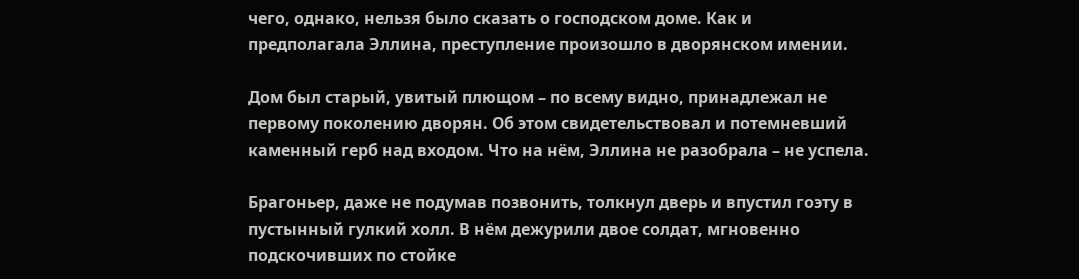чего, однако, нельзя было сказать о господском доме. Как и предполагала Эллина, преступление произошло в дворянском имении.

Дом был старый, увитый плющом – по всему видно, принадлежал не первому поколению дворян. Об этом свидетельствовал и потемневший каменный герб над входом. Что на нём, Эллина не разобрала – не успела.

Брагоньер, даже не подумав позвонить, толкнул дверь и впустил гоэту в пустынный гулкий холл. В нём дежурили двое солдат, мгновенно подскочивших по стойке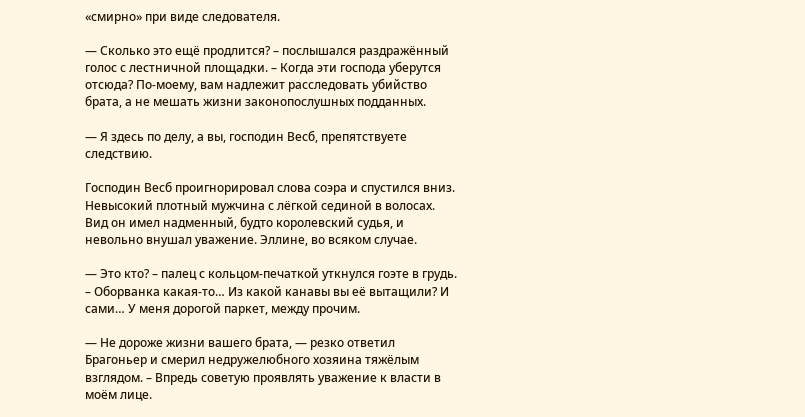«смирно» при виде следователя.

— Сколько это ещё продлится? – послышался раздражённый голос с лестничной площадки. – Когда эти господа уберутся отсюда? По-моему, вам надлежит расследовать убийство брата, а не мешать жизни законопослушных подданных.

— Я здесь по делу, а вы, господин Весб, препятствуете следствию.

Господин Весб проигнорировал слова соэра и спустился вниз. Невысокий плотный мужчина с лёгкой сединой в волосах. Вид он имел надменный, будто королевский судья, и невольно внушал уважение. Эллине, во всяком случае.

— Это кто? – палец с кольцом-печаткой уткнулся гоэте в грудь. – Оборванка какая-то… Из какой канавы вы её вытащили? И сами… У меня дорогой паркет, между прочим.

— Не дороже жизни вашего брата, — резко ответил Брагоньер и смерил недружелюбного хозяина тяжёлым взглядом. – Впредь советую проявлять уважение к власти в моём лице.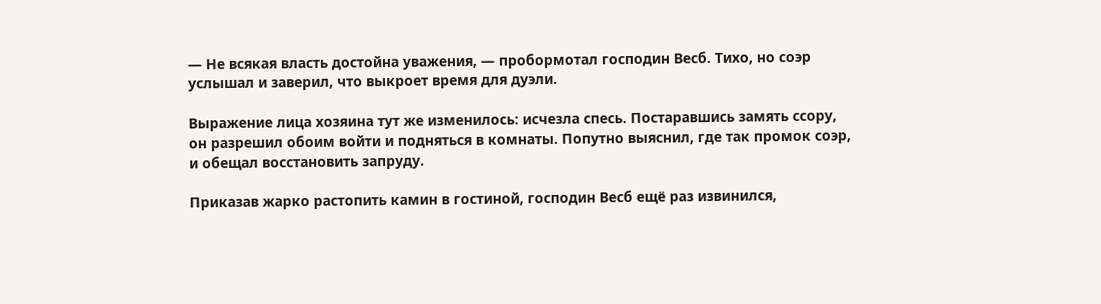— Не всякая власть достойна уважения, — пробормотал господин Весб. Тихо, но соэр услышал и заверил, что выкроет время для дуэли.

Выражение лица хозяина тут же изменилось: исчезла спесь. Постаравшись замять ссору, он разрешил обоим войти и подняться в комнаты. Попутно выяснил, где так промок соэр, и обещал восстановить запруду.

Приказав жарко растопить камин в гостиной, господин Весб ещё раз извинился,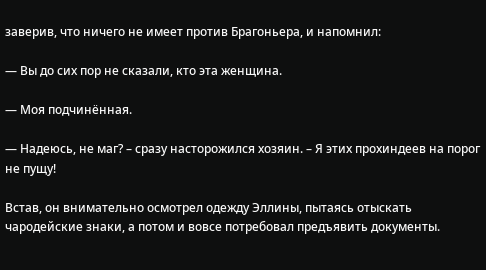заверив, что ничего не имеет против Брагоньера, и напомнил:

— Вы до сих пор не сказали, кто эта женщина.

— Моя подчинённая.

— Надеюсь, не маг? – сразу насторожился хозяин. – Я этих прохиндеев на порог не пущу!

Встав, он внимательно осмотрел одежду Эллины, пытаясь отыскать чародейские знаки, а потом и вовсе потребовал предъявить документы.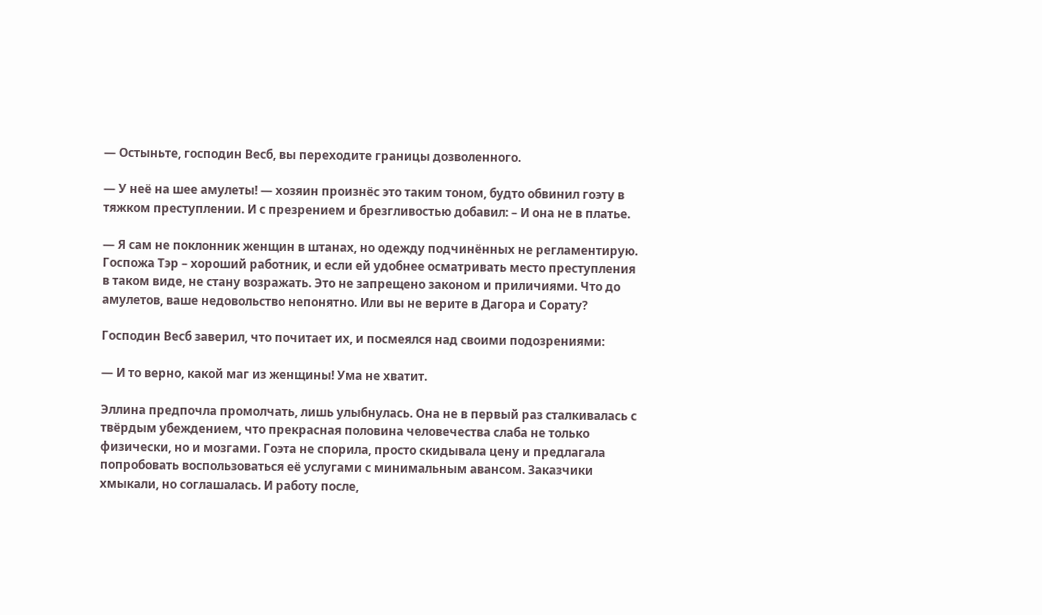— Остыньте, господин Весб, вы переходите границы дозволенного.

— У неё на шее амулеты! — хозяин произнёс это таким тоном, будто обвинил гоэту в тяжком преступлении. И с презрением и брезгливостью добавил: – И она не в платье.

— Я сам не поклонник женщин в штанах, но одежду подчинённых не регламентирую. Госпожа Тэр – хороший работник, и если ей удобнее осматривать место преступления в таком виде, не стану возражать. Это не запрещено законом и приличиями. Что до амулетов, ваше недовольство непонятно. Или вы не верите в Дагора и Сорату?

Господин Весб заверил, что почитает их, и посмеялся над своими подозрениями:

— И то верно, какой маг из женщины! Ума не хватит.

Эллина предпочла промолчать, лишь улыбнулась. Она не в первый раз сталкивалась с твёрдым убеждением, что прекрасная половина человечества слаба не только физически, но и мозгами. Гоэта не спорила, просто скидывала цену и предлагала попробовать воспользоваться её услугами с минимальным авансом. Заказчики хмыкали, но соглашалась. И работу после,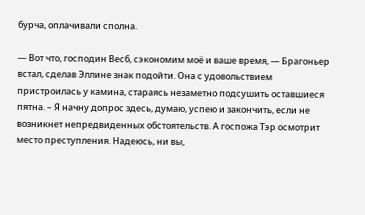бурча, оплачивали сполна.

— Вот что, господин Весб, сэкономим моё и ваше время, — Брагоньер встал, сделав Эллине знак подойти. Она с удовольствием пристроилась у камина, стараясь незаметно подсушить оставшиеся пятна. – Я начну допрос здесь, думаю, успею и закончить, если не возникнет непредвиденных обстоятельств. А госпожа Тэр осмотрит место преступления. Надеюсь, ни вы,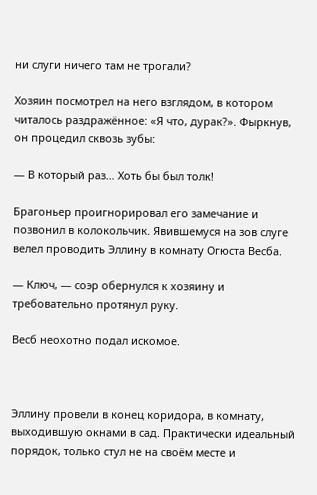ни слуги ничего там не трогали?

Хозяин посмотрел на него взглядом, в котором читалось раздражённое: «Я что, дурак?». Фыркнув, он процедил сквозь зубы:

— В который раз… Хоть бы был толк!

Брагоньер проигнорировал его замечание и позвонил в колокольчик. Явившемуся на зов слуге велел проводить Эллину в комнату Огюста Весба.

— Ключ, — соэр обернулся к хозяину и требовательно протянул руку.

Весб неохотно подал искомое.



Эллину провели в конец коридора, в комнату, выходившую окнами в сад. Практически идеальный порядок, только стул не на своём месте и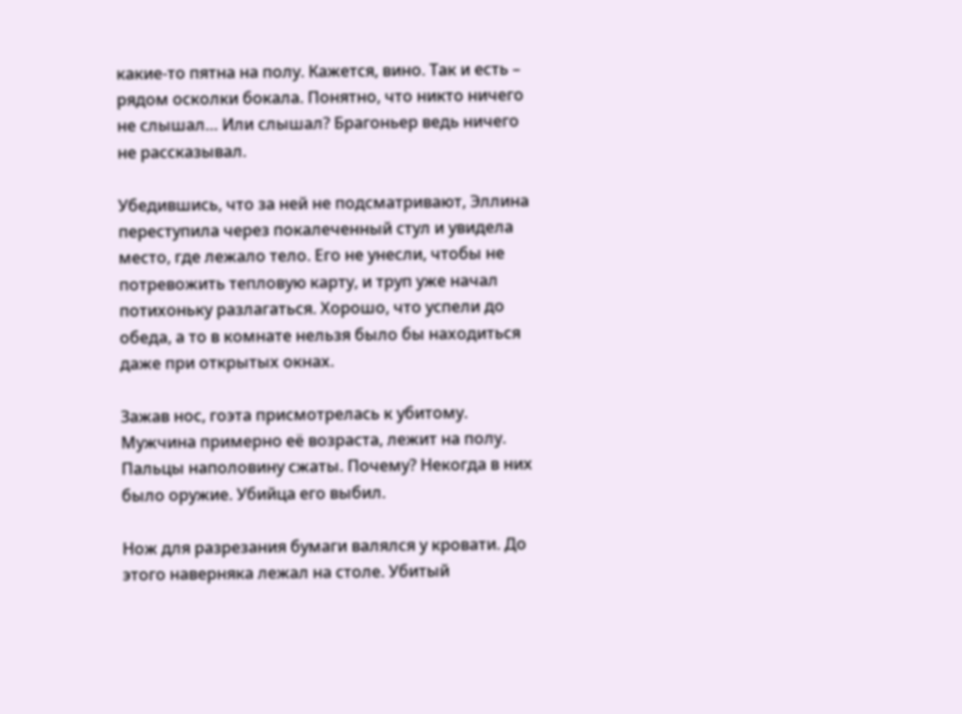какие-то пятна на полу. Кажется, вино. Так и есть – рядом осколки бокала. Понятно, что никто ничего не слышал… Или слышал? Брагоньер ведь ничего не рассказывал.

Убедившись, что за ней не подсматривают, Эллина переступила через покалеченный стул и увидела место, где лежало тело. Его не унесли, чтобы не потревожить тепловую карту, и труп уже начал потихоньку разлагаться. Хорошо, что успели до обеда, а то в комнате нельзя было бы находиться даже при открытых окнах.

Зажав нос, гоэта присмотрелась к убитому. Мужчина примерно её возраста, лежит на полу. Пальцы наполовину сжаты. Почему? Некогда в них было оружие. Убийца его выбил.

Нож для разрезания бумаги валялся у кровати. До этого наверняка лежал на столе. Убитый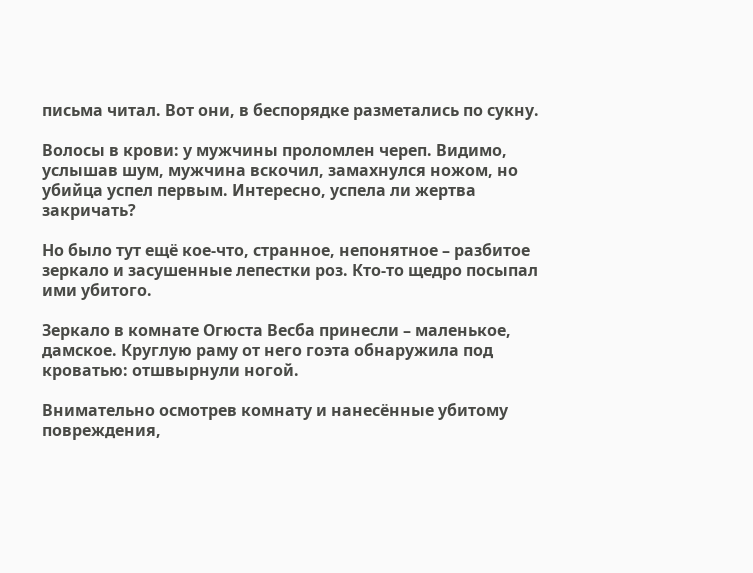письма читал. Вот они, в беспорядке разметались по сукну.

Волосы в крови: у мужчины проломлен череп. Видимо, услышав шум, мужчина вскочил, замахнулся ножом, но убийца успел первым. Интересно, успела ли жертва закричать?

Но было тут ещё кое-что, странное, непонятное – разбитое зеркало и засушенные лепестки роз. Кто-то щедро посыпал ими убитого.

Зеркало в комнате Огюста Весба принесли – маленькое, дамское. Круглую раму от него гоэта обнаружила под кроватью: отшвырнули ногой.

Внимательно осмотрев комнату и нанесённые убитому повреждения,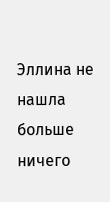Эллина не нашла больше ничего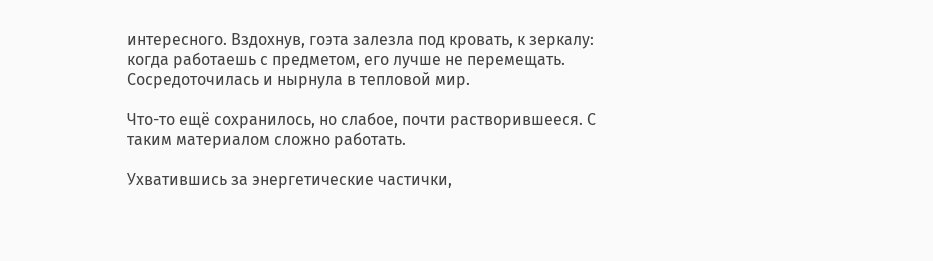интересного. Вздохнув, гоэта залезла под кровать, к зеркалу: когда работаешь с предметом, его лучше не перемещать. Сосредоточилась и нырнула в тепловой мир.

Что-то ещё сохранилось, но слабое, почти растворившееся. С таким материалом сложно работать.

Ухватившись за энергетические частички,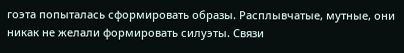гоэта попыталась сформировать образы. Расплывчатые, мутные, они никак не желали формировать силуэты. Связи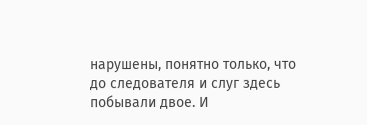нарушены, понятно только, что до следователя и слуг здесь побывали двое. И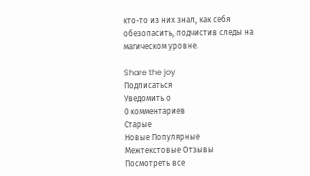кто-то из них знал, как себя обезопасить, подчистив следы на магическом уровне.

Share the joy
Подписаться
Уведомить о
0 комментариев
Старые
Новые Популярные
Межтекстовые Отзывы
Посмотреть все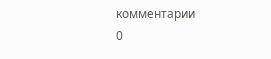комментарии
0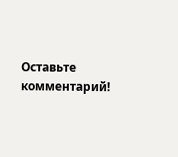Оставьте комментарий!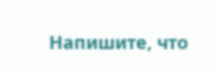Напишите, что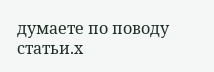думаете по поводу статьи.x